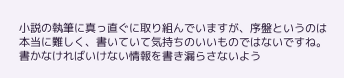小説の執筆に真っ直ぐに取り組んでいますが、序盤というのは本当に難しく、書いていて気持ちのいいものではないですね。
書かなければいけない情報を書き漏らさないよう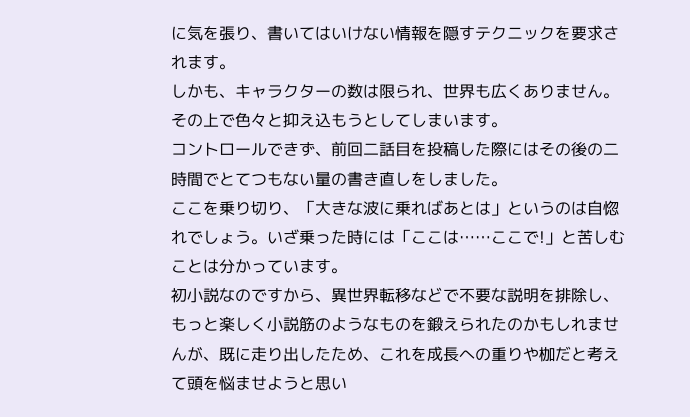に気を張り、書いてはいけない情報を隠すテクニックを要求されます。
しかも、キャラクターの数は限られ、世界も広くありません。その上で色々と抑え込もうとしてしまいます。
コントロールできず、前回二話目を投稿した際にはその後の二時間でとてつもない量の書き直しをしました。
ここを乗り切り、「大きな波に乗ればあとは」というのは自惚れでしょう。いざ乗った時には「ここは……ここで!」と苦しむことは分かっています。
初小説なのですから、異世界転移などで不要な説明を排除し、もっと楽しく小説筋のようなものを鍛えられたのかもしれませんが、既に走り出したため、これを成長への重りや枷だと考えて頭を悩ませようと思い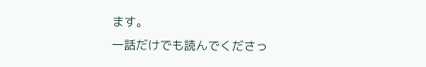ます。
一話だけでも読んでくださっ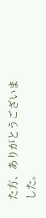た方、ありがとうございました。